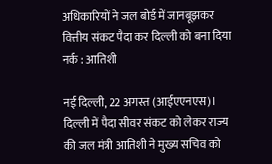अधिकारियों ने जल बोर्ड में जानबूझकर वित्तीय संकट पैदा कर दिल्ली को बना दिया नर्क : आतिशी

नई दिल्ली, 22 अगस्त (आईएएनएस)। दिल्ली में पैदा सीवर संकट को लेकर राज्य की जल मंत्री आतिशी ने मुख्य सचिव को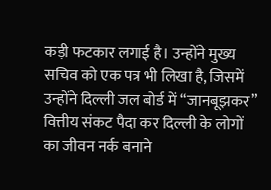कड़ी फटकार लगाई है। उन्होंने मुख्य सचिव को एक पत्र भी लिखा है, जिसमें उन्होंने दिल्ली जल बोर्ड में “जानबूझकर” वित्तीय संकट पैदा कर दिल्ली के लोगों का जीवन नर्क बनाने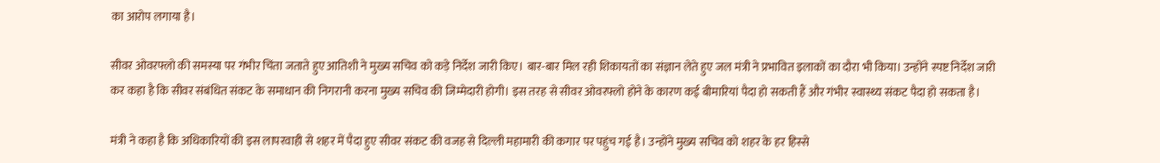का आरोप लगाया है।

सीवर ओवरफ्लो की समस्या पर गंभीर चिंता जताते हुए आतिशी ने मुख्य सचिव को कड़े निर्देश जारी किए। बार-बार मिल रही शिकायतों का संज्ञान लेते हुए जल मंत्री ने प्रभावित इलाकों का दौरा भी किया। उन्होंने स्पष्ट निर्देश जारी कर कहा है कि सीवर संबंधित संकट के समाधान की निगरानी करना मुख्य सचिव की जिम्मेदारी होगी। इस तरह से सीवर ओवरफ्लो होने के कारण कई बीमारियां पैदा हो सकती हैं और गंभीर स्वास्थ्य संकट पैदा हो सकता है।

मंत्री ने कहा है कि अधिकारियों की इस लापरवाही से शहर में पैदा हुए सीवर संकट की वजह से दिल्ली महामारी की कगार पर पहुंच गई है। उन्होंने मुख्य सचिव को शहर के हर हिस्से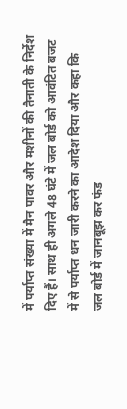में पर्याप्त संख्या में मैन पावर और मशीनों की तैनाती के निर्देश दिए हैं। साथ ही अगले 48 घंटे में जल बोर्ड को आवंटित बजट में से पर्याप्त धन जारी करने का आदेश दिया और कहा कि जल बोर्ड में जानबूझ कर फंड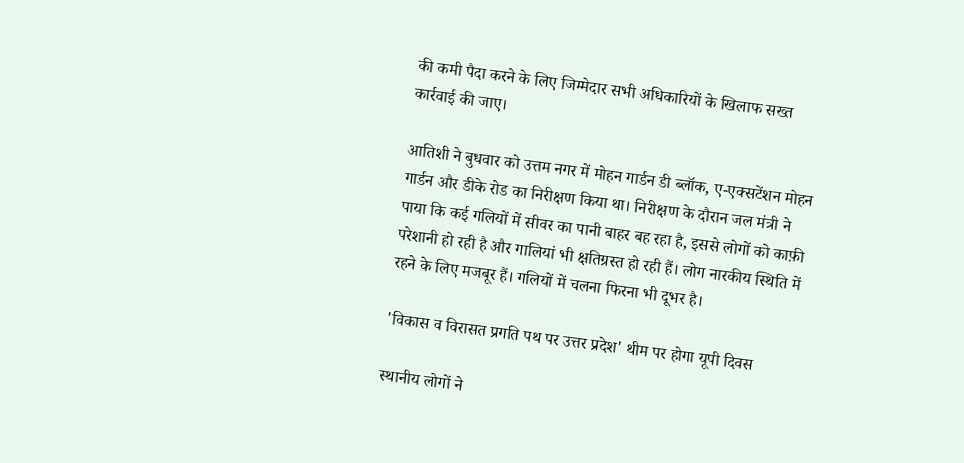की कमी पैदा करने के लिए जिम्मेदार सभी अधिकारियों के खिलाफ सख्त कार्रवाई की जाए।

आतिशी ने बुधवार को उत्तम नगर में मोहन गार्डन डी ब्लॉक, ए-एक्सटेंशन मोहन गार्डन और डीके रोड का निरीक्षण किया था। निरीक्षण के दौरान जल मंत्री ने पाया कि कई गलियों में सीवर का पानी बाहर बह रहा है, इससे लोगों को काफ़ी परेशानी हो रही है और गालियां भी क्षतिग्रस्त हो रही हैं। लोग नारकीय स्थिति में रहने के लिए मजबूर हैं। गलियों में चलना फिरना भी दूभर है।

'विकास व विरासत प्रगति पथ पर उत्तर प्रदेश' थीम पर होगा यूपी दिवस

स्थानीय लोगों ने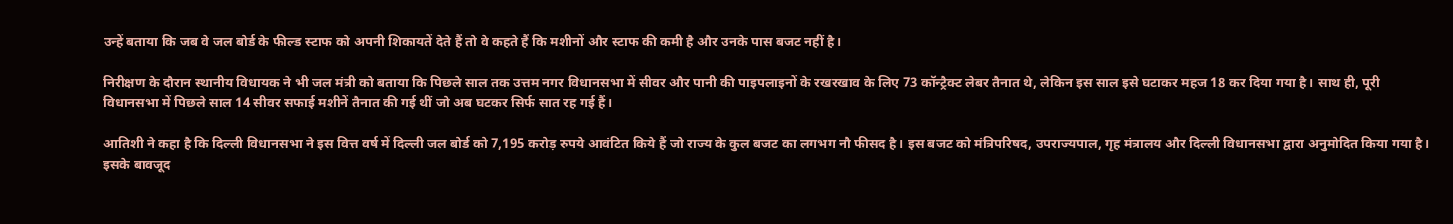उन्हें बताया कि जब वे जल बोर्ड के फील्ड स्टाफ को अपनी शिकायतें देते हैं तो वे कहते हैं कि मशीनों और स्टाफ की कमी है और उनके पास बजट नहीं है।

निरीक्षण के दौरान स्थानीय विधायक ने भी जल मंत्री को बताया कि पिछले साल तक उत्तम नगर विधानसभा में सीवर और पानी की पाइपलाइनों के रखरखाव के लिए 73 कॉन्ट्रैक्ट लेबर तैनात थे, लेकिन इस साल इसे घटाकर महज 18 कर दिया गया है। साथ ही, पूरी विधानसभा में पिछले साल 14 सीवर सफाई मशीनें तैनात की गई थीं जो अब घटकर सिर्फ सात रह गई हैं।

आतिशी ने कहा है कि दिल्ली विधानसभा ने इस वित्त वर्ष में दिल्ली जल बोर्ड को 7,195 करोड़ रुपये आवंटित किये हैं जो राज्य के कुल बजट का लगभग नौ फीसद है। इस बजट को मंत्रिपरिषद, उपराज्यपाल, गृह मंत्रालय और दिल्ली विधानसभा द्वारा अनुमोदित किया गया है। इसके बावजूद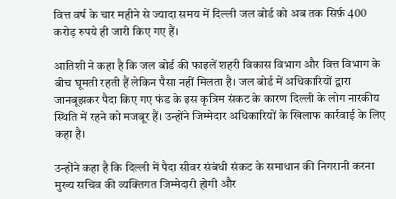वित्त वर्ष के चार महीने से ज्यादा समय में दिल्ली जल बोर्ड को अब तक सिर्फ़ 400 करोड़ रुपये ही जारी किए गए हैं।

आतिशी ने कहा है कि जल बोर्ड की फाइलें शहरी विकास विभाग और वित्त विभाग के बीच घूमती रहती हैं लेकिन पैसा नहीं मिलता है। जल बोर्ड में अधिकारियों द्वारा जानबूझकर पैदा किए गए फंड के इस कृत्रिम संकट के कारण दिल्ली के लोग नारकीय स्थिति में रहने को मजबूर हैं। उन्होंने जिम्मेदार अधिकारियों के खिलाफ कार्रवाई के लिए कहा है।

उन्होंने कहा है कि दिल्ली में पैदा सीवर संबंधी संकट के समाधान की निगरानी करना मुख्य सचिव की व्यक्तिगत जिम्मेदारी होगी और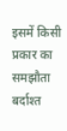इसमें किसी प्रकार का समझौता बर्दाश्त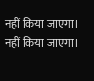नहीं किया जाएगा। नहीं किया जाएगा।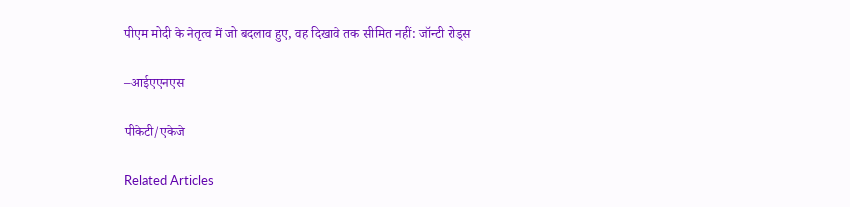पीएम मोदी के नेतृत्व में जो बदलाव हुए, वह दिखावे तक सीमित नहीं: जॉन्टी रोड्स

–आईएएनएस

पीकेटी/एकेजे

Related Articles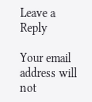Leave a Reply

Your email address will not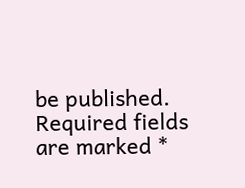be published. Required fields are marked *